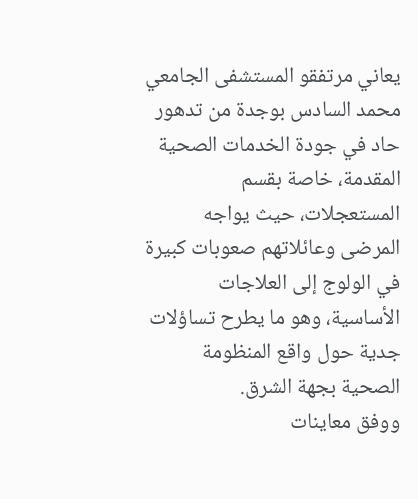يعاني مرتفقو المستشفى الجامعي محمد السادس بوجدة من تدهور حاد في جودة الخدمات الصحية المقدمة، خاصة بقسم المستعجلات، حيث يواجه المرضى وعائلاتهم صعوبات كبيرة في الولوج إلى العلاجات الأساسية، وهو ما يطرح تساؤلات جدية حول واقع المنظومة الصحية بجهة الشرق.
ووفق معاينات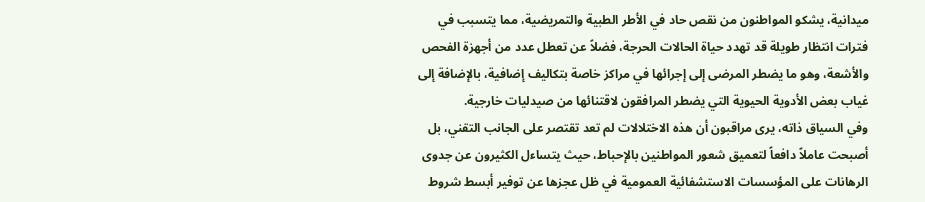ميدانية، يشكو المواطنون من نقص حاد في الأطر الطبية والتمريضية، مما يتسبب في فترات انتظار طويلة قد تهدد حياة الحالات الحرجة، فضلاً عن تعطل عدد من أجهزة الفحص والأشعة، وهو ما يضطر المرضى إلى إجرائها في مراكز خاصة بتكاليف إضافية، بالإضافة إلى غياب بعض الأدوية الحيوية التي يضطر المرافقون لاقتنائها من صيدليات خارجية.
وفي السياق ذاته، يرى مراقبون أن هذه الاختلالات لم تعد تقتصر على الجانب التقني، بل أصبحت عاملاً دافعاً لتعميق شعور المواطنين بالإحباط، حيث يتساءل الكثيرون عن جدوى الرهانات على المؤسسات الاستشفائية العمومية في ظل عجزها عن توفير أبسط شروط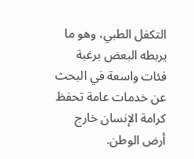التكفل الطبي، وهو ما يربطه البعض برغبة فئات واسعة في البحث عن خدمات عامة تحفظ كرامة الإنسان خارج أرض الوطن.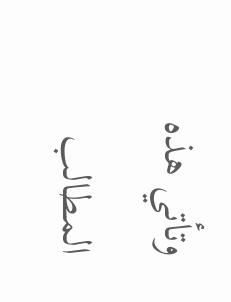وتأتي هذه المطالب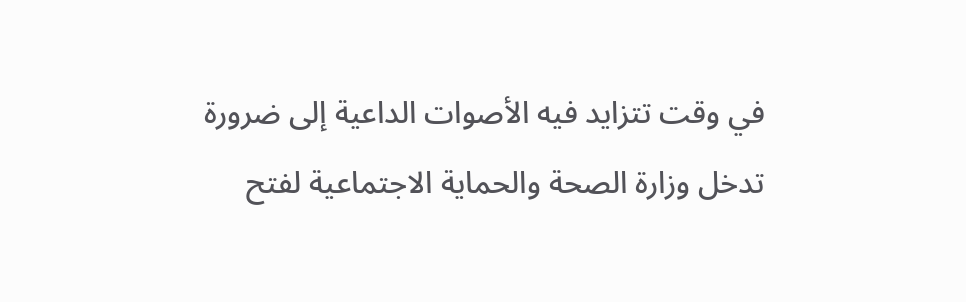في وقت تتزايد فيه الأصوات الداعية إلى ضرورة تدخل وزارة الصحة والحماية الاجتماعية لفتح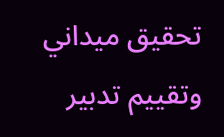تحقيق ميداني وتقييم تدبير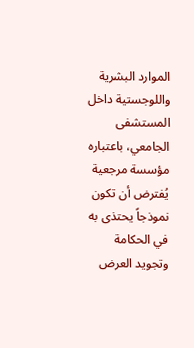الموارد البشرية واللوجستية داخل المستشفى الجامعي، باعتباره مؤسسة مرجعية يُفترض أن تكون نموذجاً يحتذى به في الحكامة وتجويد العرض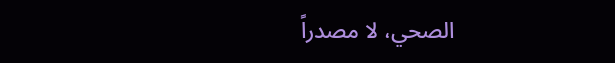الصحي، لا مصدراً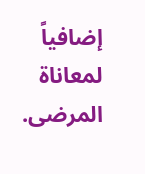إضافياً لمعاناة المرضى.